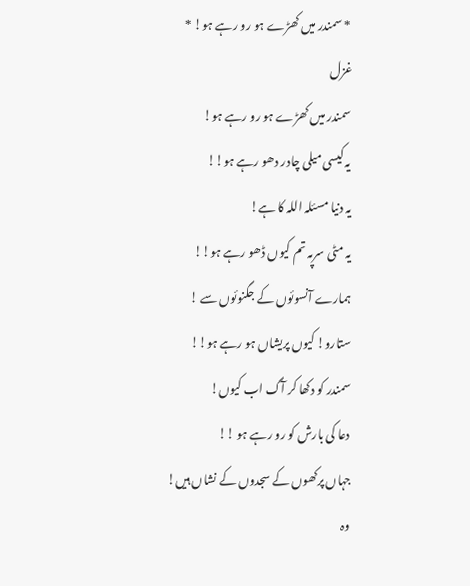* سمندر میں کھڑے ہو رو رہے ہو! *
غزل
سمندر میں کھڑے ہو رو رہے ہو!
یہ کیسی میلی چادر دھو رہے ہو!!
یہ دنیا مسئلہ اللہ کا ہے!
یہ مٹی سرپہ تم کیوں ڈھو رہے ہو!!
ہمارے آنسوئوں کے جگنوئوں سے !
ستارو! کیوں پریشاں ہو رہے ہو!!
سمندر کو دکھا کر آگ اب کیوں!
دعا کی بارش کو رو رہے ہو !!
جہاں پرکھوں کے سجدوں کے نشاں ہیں!
وہ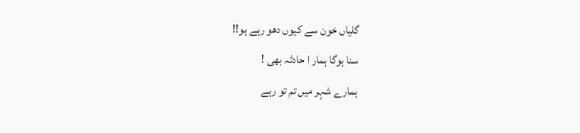گلیاں خون سے کیوں دھو رہے ہو!!
سنا ہوگا ہمار ا حادثہ بھی !
ہمارے شہر میں تم تو رہے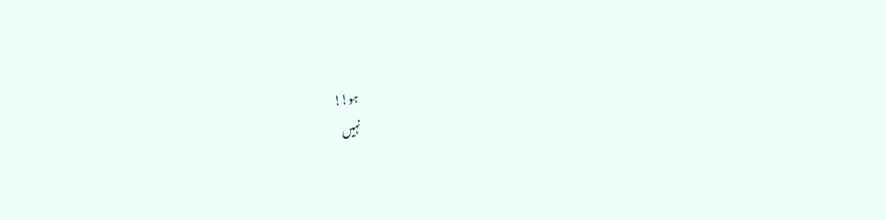ہو!!
نہیں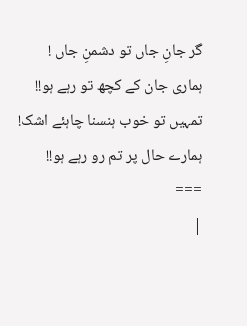گر جانِ جاں تو دشمنِ جاں !
ہماری جان کے کچھ تو رہے ہو!!
تمہیں تو خوب ہنسنا چاہئے اشک!
ہمارے حال پر تم رو رہے ہو!!
===
|